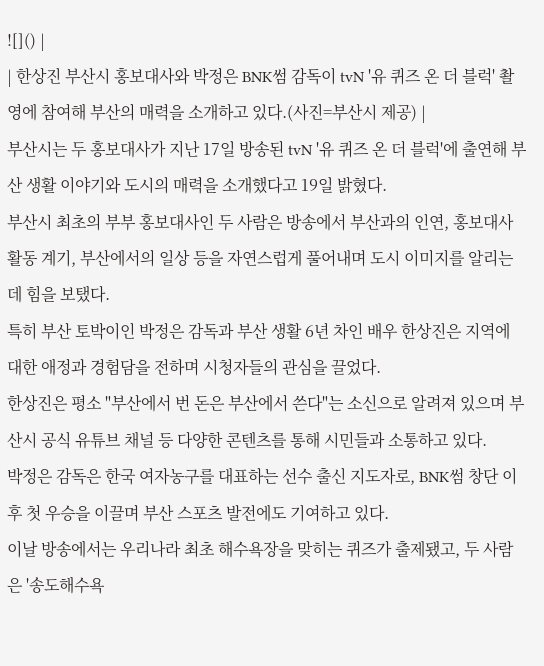![]() |
| 한상진 부산시 홍보대사와 박정은 BNK썸 감독이 tvN '유 퀴즈 온 더 블럭' 촬영에 참여해 부산의 매력을 소개하고 있다.(사진=부산시 제공) |
부산시는 두 홍보대사가 지난 17일 방송된 tvN '유 퀴즈 온 더 블럭'에 출연해 부산 생활 이야기와 도시의 매력을 소개했다고 19일 밝혔다.
부산시 최초의 부부 홍보대사인 두 사람은 방송에서 부산과의 인연, 홍보대사 활동 계기, 부산에서의 일상 등을 자연스럽게 풀어내며 도시 이미지를 알리는 데 힘을 보탰다.
특히 부산 토박이인 박정은 감독과 부산 생활 6년 차인 배우 한상진은 지역에 대한 애정과 경험담을 전하며 시청자들의 관심을 끌었다.
한상진은 평소 "부산에서 번 돈은 부산에서 쓴다"는 소신으로 알려져 있으며 부산시 공식 유튜브 채널 등 다양한 콘텐츠를 통해 시민들과 소통하고 있다.
박정은 감독은 한국 여자농구를 대표하는 선수 출신 지도자로, BNK썸 창단 이후 첫 우승을 이끌며 부산 스포츠 발전에도 기여하고 있다.
이날 방송에서는 우리나라 최초 해수욕장을 맞히는 퀴즈가 출제됐고, 두 사람은 '송도해수욕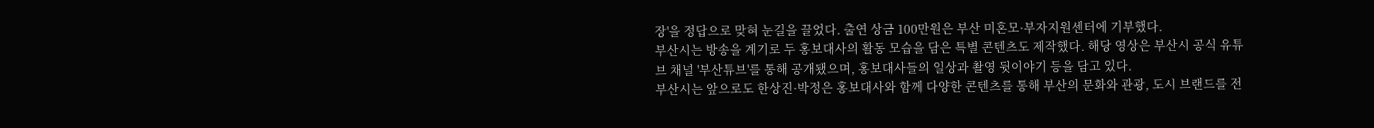장'을 정답으로 맞혀 눈길을 끌었다. 출연 상금 100만원은 부산 미혼모·부자지원센터에 기부했다.
부산시는 방송을 계기로 두 홍보대사의 활동 모습을 담은 특별 콘텐츠도 제작했다. 해당 영상은 부산시 공식 유튜브 채널 '부산튜브'를 통해 공개됐으며, 홍보대사들의 일상과 촬영 뒷이야기 등을 담고 있다.
부산시는 앞으로도 한상진·박정은 홍보대사와 함께 다양한 콘텐츠를 통해 부산의 문화와 관광, 도시 브랜드를 전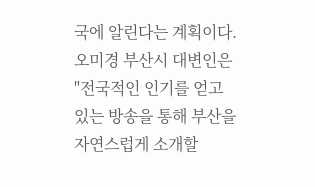국에 알린다는 계획이다.
오미경 부산시 대변인은 "전국적인 인기를 얻고 있는 방송을 통해 부산을 자연스럽게 소개할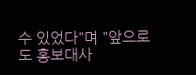수 있었다"며 "앞으로도 홍보대사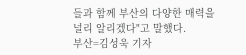들과 함께 부산의 다양한 매력을 널리 알리겠다"고 말했다.
부산=김성욱 기자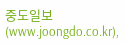중도일보(www.joongdo.co.kr),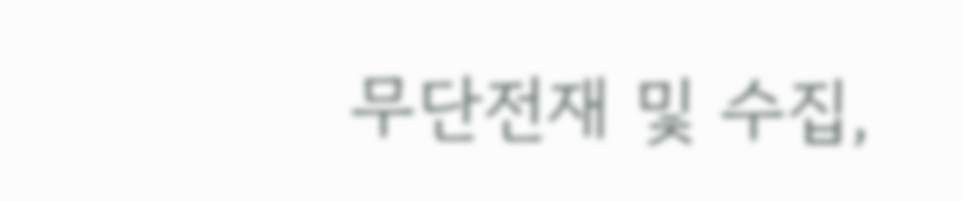무단전재 및 수집,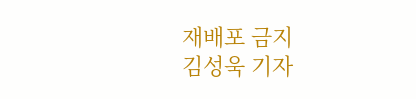재배포 금지
김성욱 기자